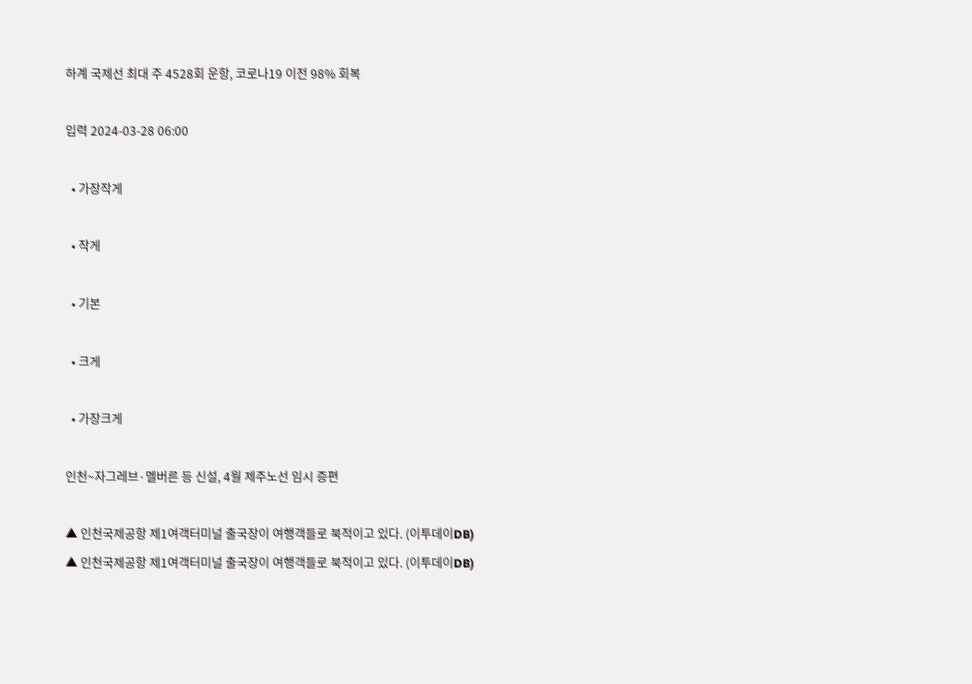하계 국제선 최대 주 4528회 운항, 코로나19 이전 98% 회복

입력 2024-03-28 06:00

  • 가장작게

  • 작게

  • 기본

  • 크게

  • 가장크게

인천~자그레브·멜버른 등 신설, 4월 제주노선 임시 증편

▲ 인천국제공항 제1여객터미널 출국장이 여행객들로 북적이고 있다. (이투데이DB)
▲ 인천국제공항 제1여객터미널 출국장이 여행객들로 북적이고 있다. (이투데이DB)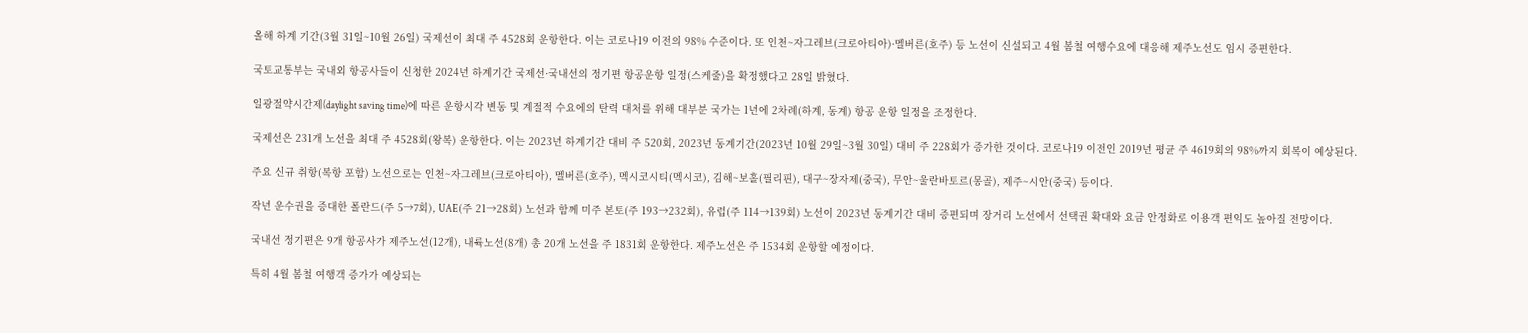올해 하계 기간(3월 31일~10월 26일) 국제선이 최대 주 4528회 운항한다. 이는 코로나19 이전의 98% 수준이다. 또 인천~자그레브(크로아티아)·멜버른(호주) 등 노선이 신설되고 4월 봄철 여행수요에 대응해 제주노선도 임시 증편한다.

국토교통부는 국내외 항공사들이 신청한 2024년 하계기간 국제선·국내선의 정기편 항공운항 일정(스케줄)을 확정했다고 28일 밝혔다.

일광절약시간제(daylight saving time)에 따른 운항시각 변동 및 계절적 수요에의 탄력 대처를 위해 대부분 국가는 1년에 2차례(하계, 동계) 항공 운항 일정을 조정한다.

국제선은 231개 노선을 최대 주 4528회(왕복) 운항한다. 이는 2023년 하계기간 대비 주 520회, 2023년 동계기간(2023년 10월 29일~3월 30일) 대비 주 228회가 증가한 것이다. 코로나19 이전인 2019년 평균 주 4619회의 98%까지 회복이 예상된다.

주요 신규 취항(복항 포함) 노선으로는 인천~자그레브(크로아티아), 멜버른(호주), 멕시코시티(멕시코), 김해~보홀(필리핀), 대구~장자제(중국), 무안~울란바토르(몽골), 제주~시안(중국) 등이다.

작년 운수권을 증대한 폴란드(주 5→7회), UAE(주 21→28회) 노선과 함께 미주 본토(주 193→232회), 유럽(주 114→139회) 노선이 2023년 동계기간 대비 증편되며 장거리 노선에서 선택권 확대와 요금 안정화로 이용객 편익도 높아질 전망이다.

국내선 정기편은 9개 항공사가 제주노선(12개), 내륙노선(8개) 총 20개 노선을 주 1831회 운항한다. 제주노선은 주 1534회 운항할 예정이다.

특히 4월 봄철 여행객 증가가 예상되는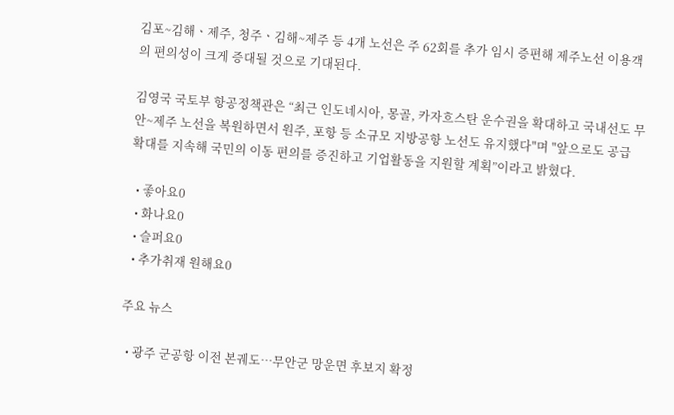김포~김해ㆍ제주, 청주ㆍ김해~제주 등 4개 노선은 주 62회를 추가 임시 증편해 제주노선 이용객의 편의성이 크게 증대될 것으로 기대된다.

김영국 국토부 항공정책관은 “최근 인도네시아, 몽골, 카자흐스탄 운수권을 확대하고 국내선도 무안~제주 노선을 복원하면서 원주, 포항 등 소규모 지방공항 노선도 유지했다"며 "앞으로도 공급 확대를 지속해 국민의 이동 편의를 증진하고 기업활동을 지원할 계획”이라고 밝혔다.

  • 좋아요0
  • 화나요0
  • 슬퍼요0
  • 추가취재 원해요0

주요 뉴스

  • 광주 군공항 이전 본궤도…무안군 망운면 후보지 확정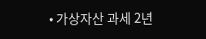• 가상자산 과세 2년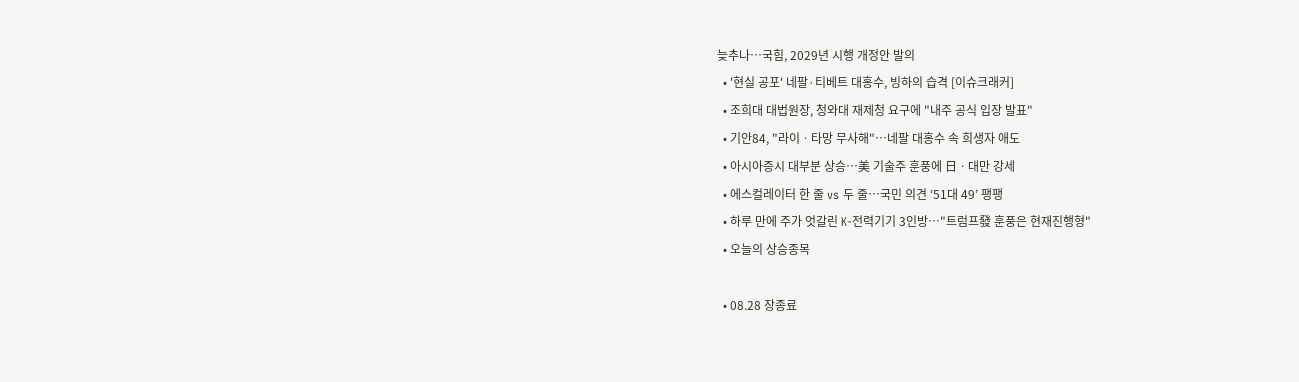늦추나⋯국힘, 2029년 시행 개정안 발의
  • '현실 공포' 네팔·티베트 대홍수, 빙하의 습격 [이슈크래커]
  • 조희대 대법원장, 청와대 재제청 요구에 "내주 공식 입장 발표"
  • 기안84, "라이ㆍ타망 무사해"⋯네팔 대홍수 속 희생자 애도
  • 아시아증시 대부분 상승⋯美 기술주 훈풍에 日ㆍ대만 강세
  • 에스컬레이터 한 줄 vs 두 줄⋯국민 의견 ‘51대 49’ 팽팽
  • 하루 만에 주가 엇갈린 K-전력기기 3인방…"트럼프發 훈풍은 현재진행형"
  • 오늘의 상승종목

  • 08.28 장종료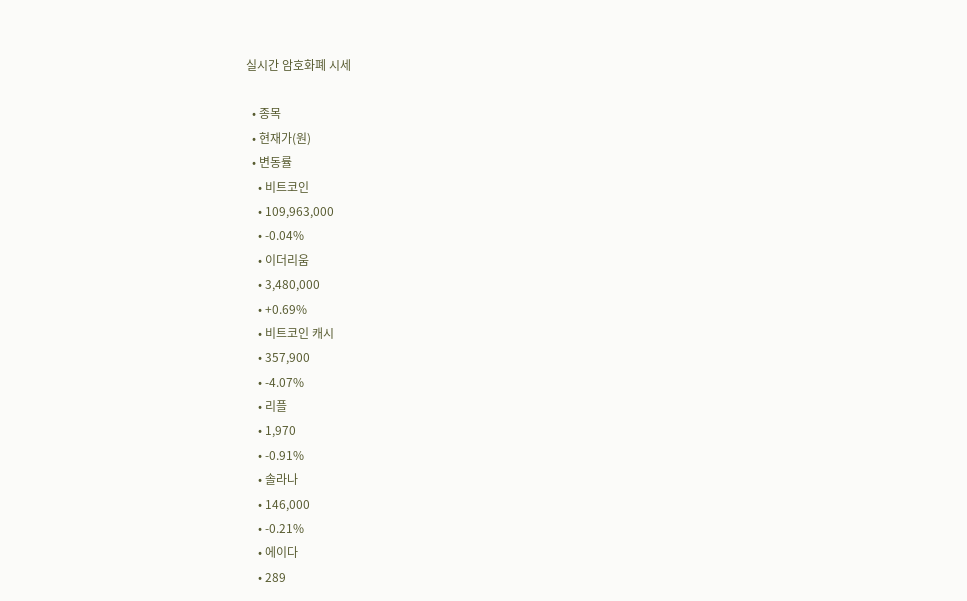실시간 암호화폐 시세

  • 종목
  • 현재가(원)
  • 변동률
    • 비트코인
    • 109,963,000
    • -0.04%
    • 이더리움
    • 3,480,000
    • +0.69%
    • 비트코인 캐시
    • 357,900
    • -4.07%
    • 리플
    • 1,970
    • -0.91%
    • 솔라나
    • 146,000
    • -0.21%
    • 에이다
    • 289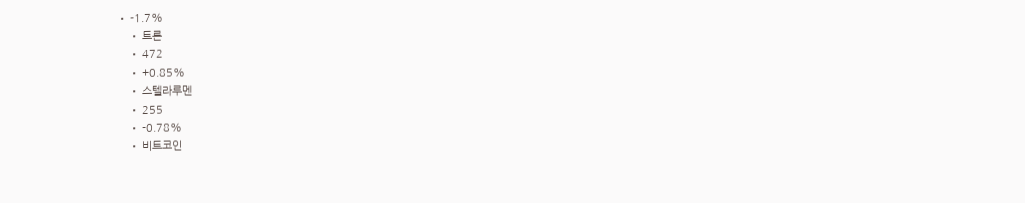• -1.7%
    • 트론
    • 472
    • +0.85%
    • 스텔라루멘
    • 255
    • -0.78%
    • 비트코인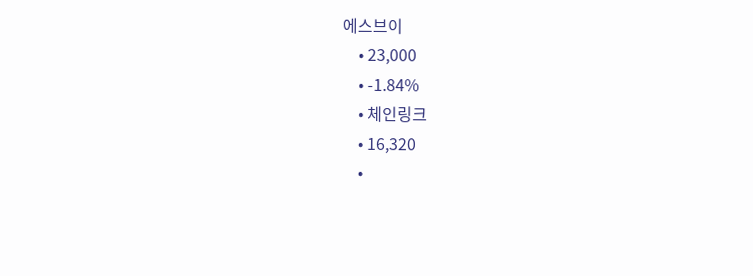에스브이
    • 23,000
    • -1.84%
    • 체인링크
    • 16,320
    •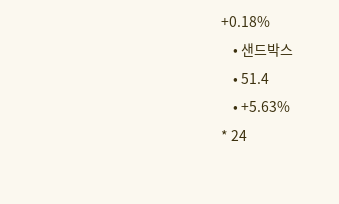+0.18%
    • 샌드박스
    • 51.4
    • +5.63%
* 24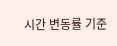시간 변동률 기준